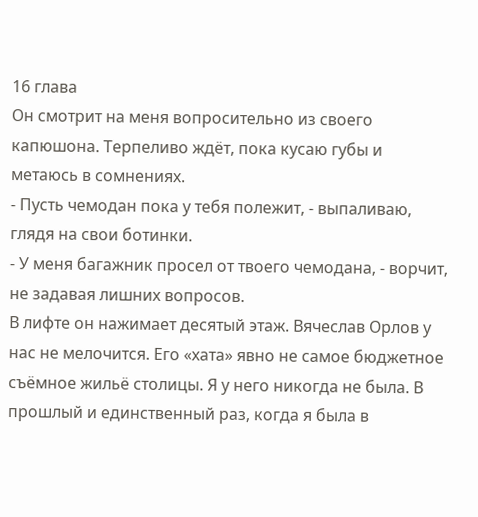16 глава
Он смотрит на меня вопросительно из своего капюшона. Терпеливо ждёт, пока кусаю губы и метаюсь в сомнениях.
- Пусть чемодан пока у тебя полежит, - выпаливаю, глядя на свои ботинки.
- У меня багажник просел от твоего чемодана, - ворчит, не задавая лишних вопросов.
В лифте он нажимает десятый этаж. Вячеслав Орлов у нас не мелочится. Его «хата» явно не самое бюджетное съёмное жильё столицы. Я у него никогда не была. В прошлый и единственный раз, когда я была в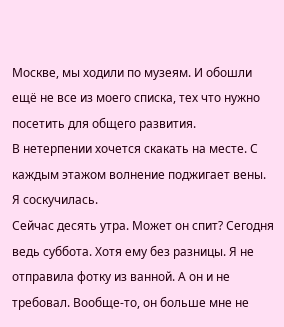Москве, мы ходили по музеям. И обошли ещё не все из моего списка, тех что нужно посетить для общего развития.
В нетерпении хочется скакать на месте. С каждым этажом волнение поджигает вены.
Я соскучилась.
Сейчас десять утра. Может он спит? Сегодня ведь суббота. Хотя ему без разницы. Я не отправила фотку из ванной. А он и не требовал. Вообще-то, он больше мне не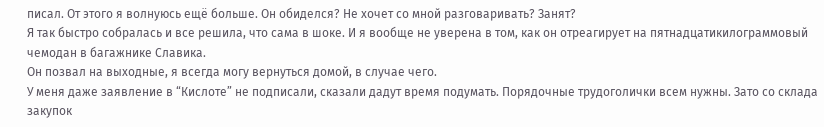писал. От этого я волнуюсь ещё больше. Он обиделся? Не хочет со мной разговаривать? Занят?
Я так быстро собралась и все решила, что сама в шоке. И я вообще не уверена в том, как он отреагирует на пятнадцатикилограммовый чемодан в багажнике Славика.
Он позвал на выходные, я всегда могу вернуться домой, в случае чего.
У меня даже заявление в “Кислоте” не подписали, сказали дадут время подумать. Порядочные трудоголички всем нужны. Зато со склада закупок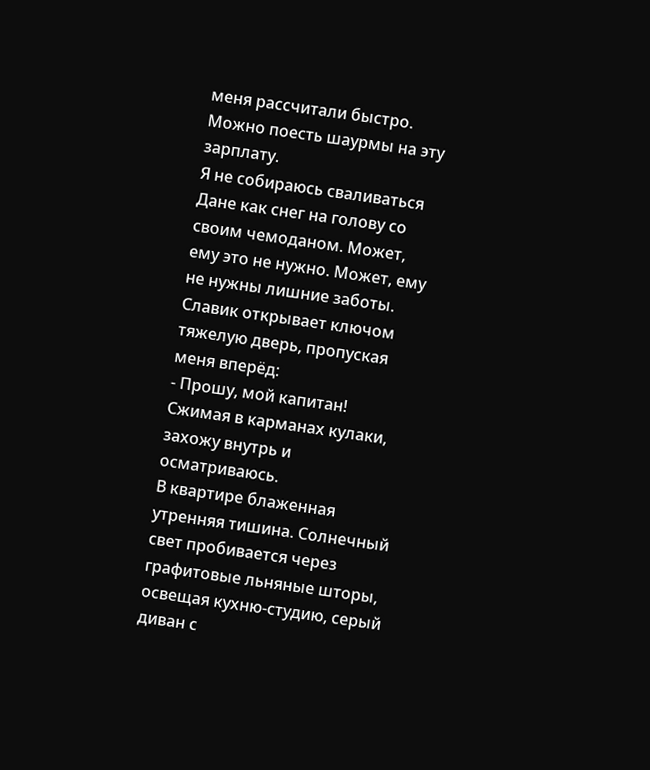меня рассчитали быстро. Можно поесть шаурмы на эту зарплату.
Я не собираюсь сваливаться Дане как снег на голову со своим чемоданом. Может, ему это не нужно. Может, ему не нужны лишние заботы.
Славик открывает ключом тяжелую дверь, пропуская меня вперёд:
- Прошу, мой капитан!
Сжимая в карманах кулаки, захожу внутрь и осматриваюсь.
В квартире блаженная утренняя тишина. Солнечный свет пробивается через графитовые льняные шторы, освещая кухню-студию, серый диван с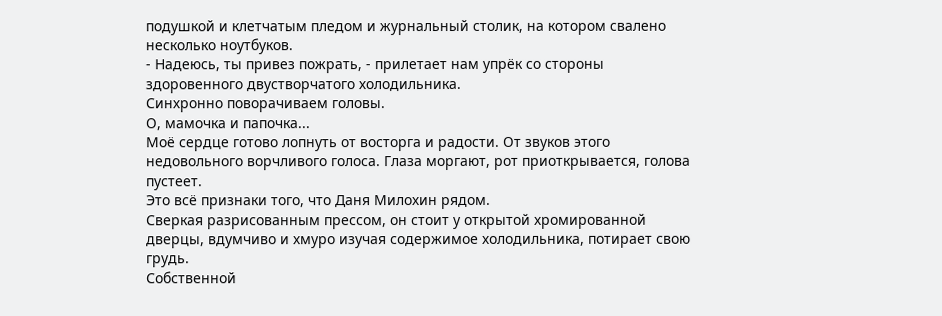подушкой и клетчатым пледом и журнальный столик, на котором свалено несколько ноутбуков.
- Надеюсь, ты привез пожрать, - прилетает нам упрёк со стороны здоровенного двустворчатого холодильника.
Синхронно поворачиваем головы.
О, мамочка и папочка...
Моё сердце готово лопнуть от восторга и радости. От звуков этого недовольного ворчливого голоса. Глаза моргают, рот приоткрывается, голова пустеет.
Это всё признаки того, что Даня Милохин рядом.
Сверкая разрисованным прессом, он стоит у открытой хромированной дверцы, вдумчиво и хмуро изучая содержимое холодильника, потирает свою грудь.
Собственной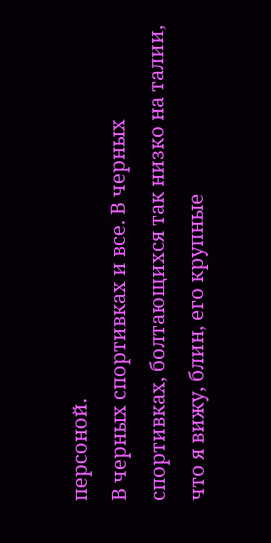персоной.
В черных спортивках и все. В черных спортивках, болтающихся так низко на талии, что я вижу, блин, его крупные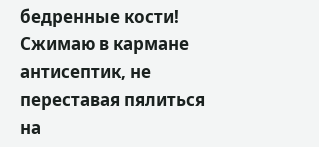бедренные кости!
Сжимаю в кармане антисептик, не переставая пялиться на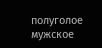полуголое мужское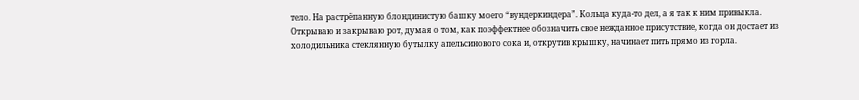тело. На растрёпанную блондинистую башку моего “вундеркиндера”. Кольца куда-то дел, а я так к ним привыкла.
Открываю и закрываю рот, думая о том, как поэффектнее обозначить свое нежданное присутствие, когда он достает из холодильника стеклянную бутылку апельсинового сока и, открутив крышку, начинает пить прямо из горла.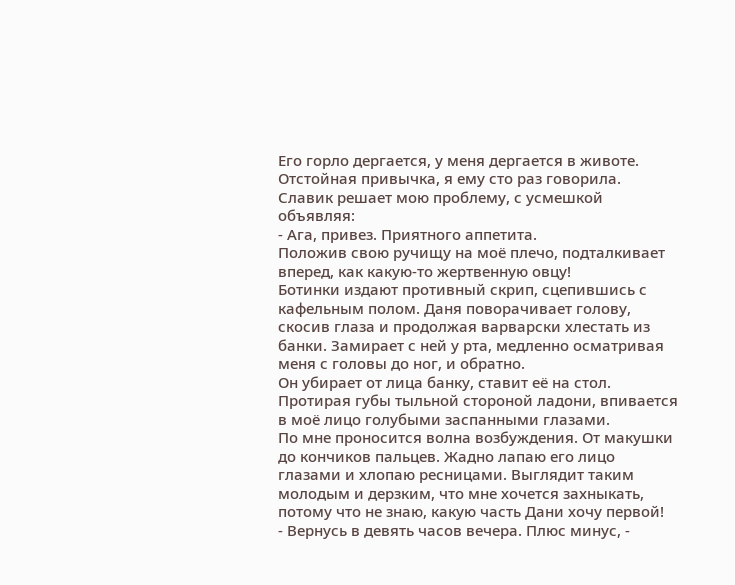Его горло дергается, у меня дергается в животе.
Отстойная привычка, я ему сто раз говорила.
Славик решает мою проблему, с усмешкой объявляя:
- Ага, привез. Приятного аппетита.
Положив свою ручищу на моё плечо, подталкивает вперед, как какую-то жертвенную овцу!
Ботинки издают противный скрип, сцепившись с кафельным полом. Даня поворачивает голову, скосив глаза и продолжая варварски хлестать из банки. Замирает с ней у рта, медленно осматривая меня с головы до ног, и обратно.
Он убирает от лица банку, ставит её на стол. Протирая губы тыльной стороной ладони, впивается в моё лицо голубыми заспанными глазами.
По мне проносится волна возбуждения. От макушки до кончиков пальцев. Жадно лапаю его лицо глазами и хлопаю ресницами. Выглядит таким молодым и дерзким, что мне хочется захныкать, потому что не знаю, какую часть Дани хочу первой!
- Вернусь в девять часов вечера. Плюс минус, -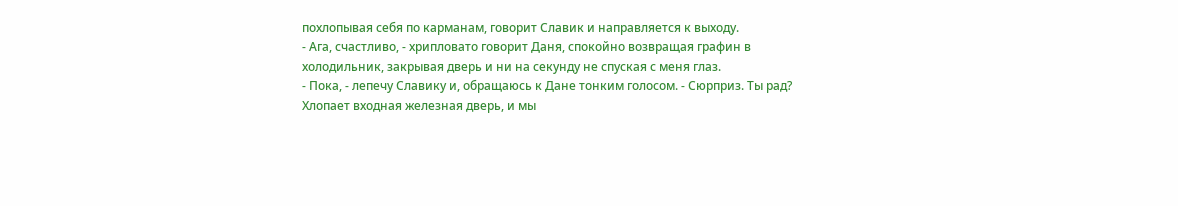похлопывая себя по карманам, говорит Славик и направляется к выходу.
- Ага, счастливо, - хрипловато говорит Даня, спокойно возвращая графин в холодильник, закрывая дверь и ни на секунду не спуская с меня глаз.
- Пока, - лепечу Славику и, обращаюсь к Дане тонким голосом. - Сюрприз. Ты рад?
Хлопает входная железная дверь, и мы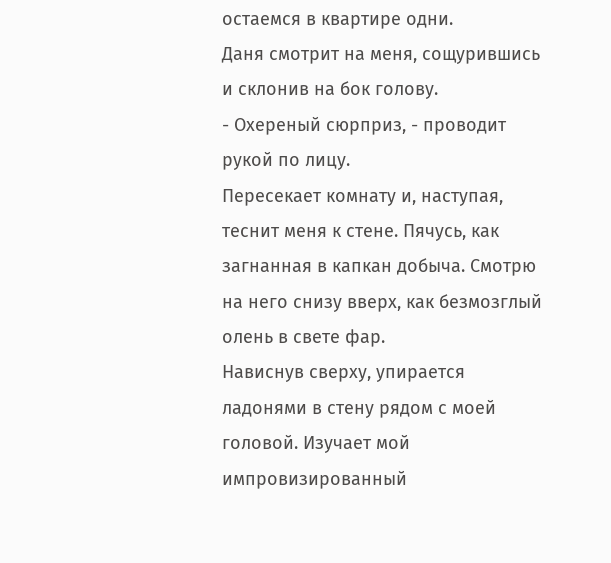остаемся в квартире одни.
Даня смотрит на меня, сощурившись и склонив на бок голову.
- Охереный сюрприз, - проводит рукой по лицу.
Пересекает комнату и, наступая, теснит меня к стене. Пячусь, как загнанная в капкан добыча. Смотрю на него снизу вверх, как безмозглый олень в свете фар.
Нависнув сверху, упирается ладонями в стену рядом с моей головой. Изучает мой импровизированный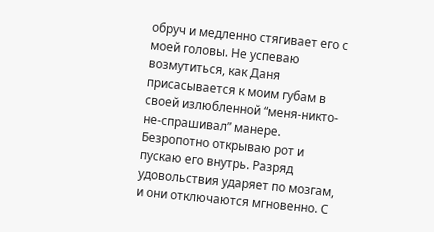обруч и медленно стягивает его с моей головы. Не успеваю возмутиться, как Даня присасывается к моим губам в своей излюбленной “меня-никто-не-спрашивал” манере.
Безропотно открываю рот и пускаю его внутрь. Разряд удовольствия ударяет по мозгам, и они отключаются мгновенно. С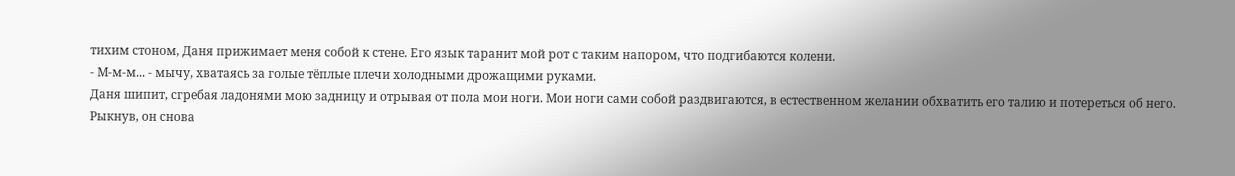тихим стоном, Даня прижимает меня собой к стене. Его язык таранит мой рот с таким напором, что подгибаются колени.
- М-м-м... - мычу, хватаясь за голые тёплые плечи холодными дрожащими руками.
Даня шипит, сгребая ладонями мою задницу и отрывая от пола мои ноги. Мои ноги сами собой раздвигаются, в естественном желании обхватить его талию и потереться об него.
Рыкнув, он снова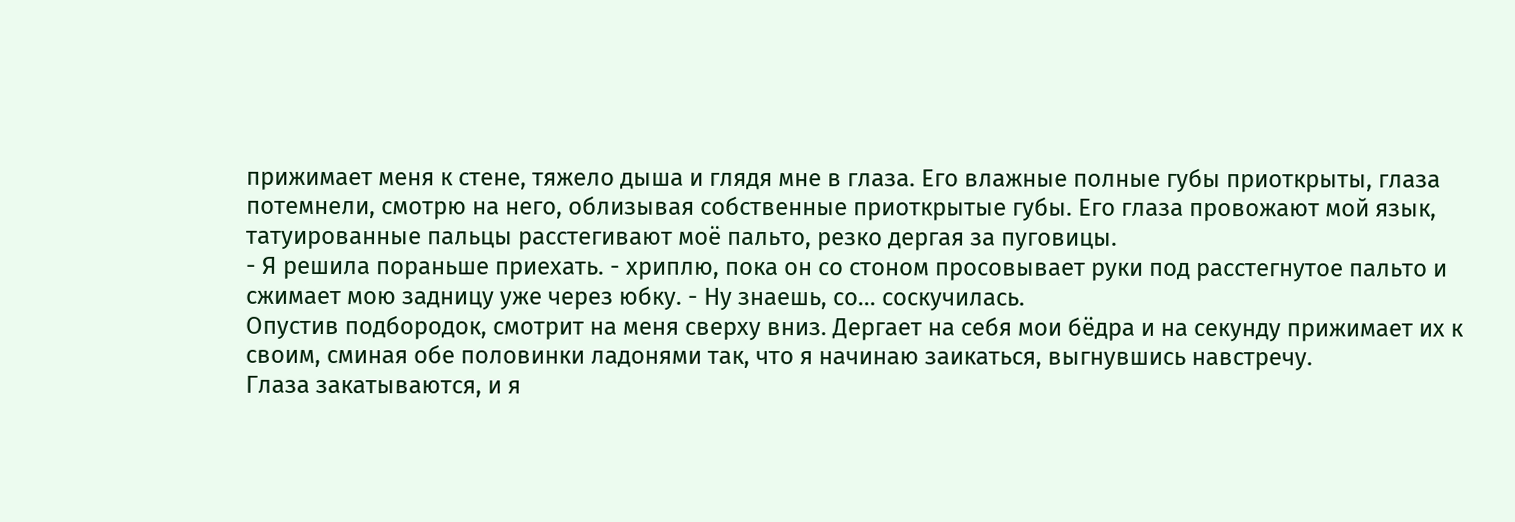прижимает меня к стене, тяжело дыша и глядя мне в глаза. Его влажные полные губы приоткрыты, глаза потемнели, смотрю на него, облизывая собственные приоткрытые губы. Его глаза провожают мой язык, татуированные пальцы расстегивают моё пальто, резко дергая за пуговицы.
- Я решила пораньше приехать. - хриплю, пока он со стоном просовывает руки под расстегнутое пальто и сжимает мою задницу уже через юбку. - Ну знаешь, со… соскучилась.
Опустив подбородок, смотрит на меня сверху вниз. Дергает на себя мои бёдра и на секунду прижимает их к своим, сминая обе половинки ладонями так, что я начинаю заикаться, выгнувшись навстречу.
Глаза закатываются, и я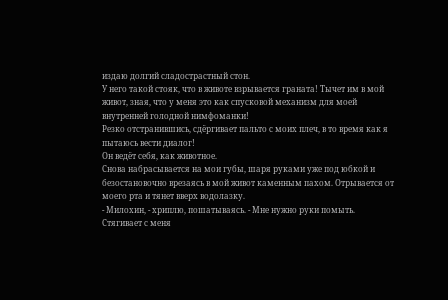издаю долгий сладострастный стон.
У него такой стояк, что в животе взрывается граната! Тычет им в мой живот, зная, что у меня это как спусковой механизм для моей внутренней голодной нимфоманки!
Резко отстранившись, сдёргивает пальто с моих плеч, в то время как я пытаюсь вести диалог!
Он ведёт себя, как животное.
Снова набрасывается на мои губы, шаря руками уже под юбкой и безостановочно врезаясь в мой живот каменным пахом. Отрывается от моего рта и тянет вверх водолазку.
- Милохин, - хриплю, пошатываясь. - Мне нужно руки помыть.
Стягивает с меня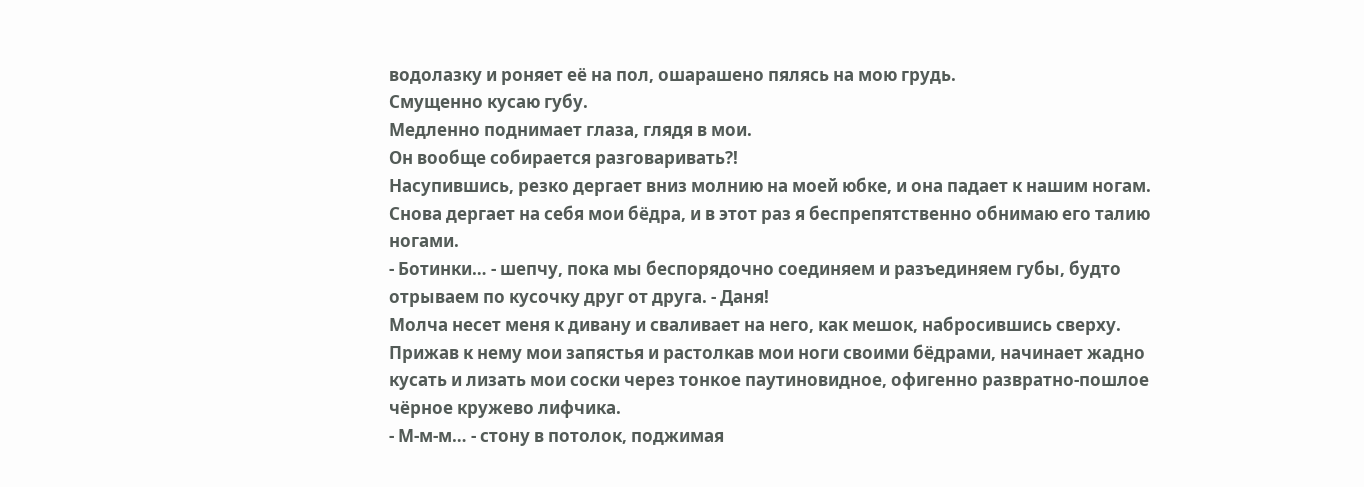водолазку и роняет её на пол, ошарашено пялясь на мою грудь.
Смущенно кусаю губу.
Медленно поднимает глаза, глядя в мои.
Он вообще собирается разговаривать?!
Насупившись, резко дергает вниз молнию на моей юбке, и она падает к нашим ногам. Снова дергает на себя мои бёдра, и в этот раз я беспрепятственно обнимаю его талию ногами.
- Ботинки… - шепчу, пока мы беспорядочно соединяем и разъединяем губы, будто отрываем по кусочку друг от друга. - Даня!
Молча несет меня к дивану и сваливает на него, как мешок, набросившись сверху. Прижав к нему мои запястья и растолкав мои ноги своими бёдрами, начинает жадно кусать и лизать мои соски через тонкое паутиновидное, офигенно развратно-пошлое чёрное кружево лифчика.
- М-м-м… - стону в потолок, поджимая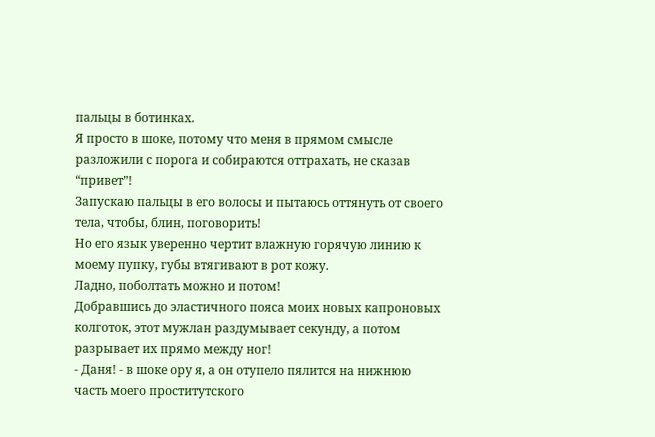пальцы в ботинках.
Я просто в шоке, потому что меня в прямом смысле разложили с порога и собираются оттрахать, не сказав “привет”!
Запускаю пальцы в его волосы и пытаюсь оттянуть от своего тела, чтобы, блин, поговорить!
Но его язык уверенно чертит влажную горячую линию к моему пупку, губы втягивают в рот кожу.
Ладно, поболтать можно и потом!
Добравшись до эластичного пояса моих новых капроновых колготок, этот мужлан раздумывает секунду, а потом разрывает их прямо между ног!
- Даня! - в шоке ору я, а он отупело пялится на нижнюю часть моего проститутского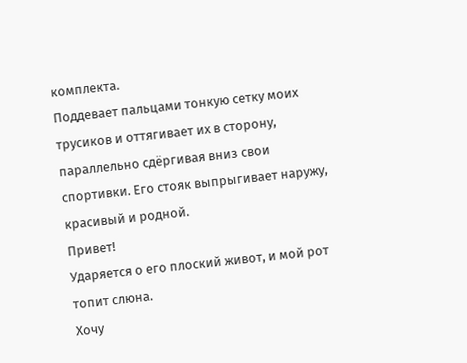комплекта.
Поддевает пальцами тонкую сетку моих трусиков и оттягивает их в сторону, параллельно сдёргивая вниз свои спортивки. Его стояк выпрыгивает наружу, красивый и родной.
Привет!
Ударяется о его плоский живот, и мой рот топит слюна.
Хочу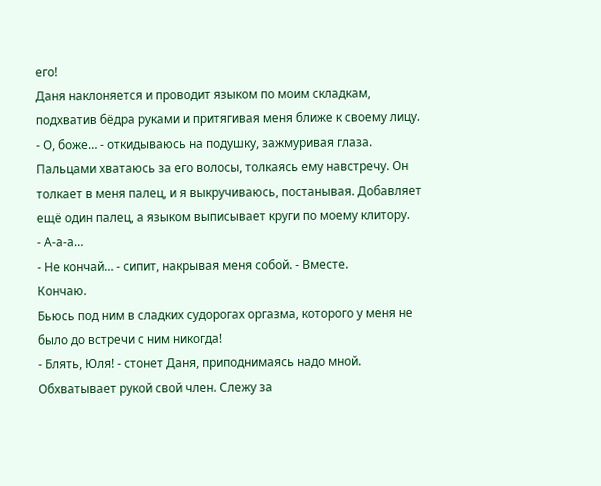его!
Даня наклоняется и проводит языком по моим складкам, подхватив бёдра руками и притягивая меня ближе к своему лицу.
- О, боже… - откидываюсь на подушку, зажмуривая глаза.
Пальцами хватаюсь за его волосы, толкаясь ему навстречу. Он толкает в меня палец, и я выкручиваюсь, постанывая. Добавляет ещё один палец, а языком выписывает круги по моему клитору.
- А-а-а…
- Не кончай… - сипит, накрывая меня собой. - Вместе.
Кончаю.
Бьюсь под ним в сладких судорогах оргазма, которого у меня не было до встречи с ним никогда!
- Блять, Юля! - стонет Даня, приподнимаясь надо мной.
Обхватывает рукой свой член. Слежу за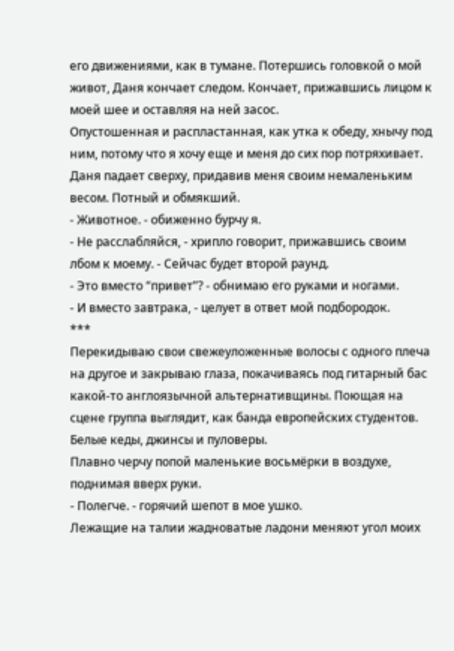его движениями, как в тумане. Потершись головкой о мой живот, Даня кончает следом. Кончает, прижавшись лицом к моей шее и оставляя на ней засос.
Опустошенная и распластанная, как утка к обеду, хнычу под ним, потому что я хочу еще и меня до сих пор потряхивает.
Даня падает сверху, придавив меня своим немаленьким весом. Потный и обмякший.
- Животное. - обиженно бурчу я.
- Не расслабляйся, - хрипло говорит, прижавшись своим лбом к моему. - Сейчас будет второй раунд.
- Это вместо “привет”? - обнимаю его руками и ногами.
- И вместо завтрака, - целует в ответ мой подбородок.
***
Перекидываю свои свежеуложенные волосы с одного плеча на другое и закрываю глаза, покачиваясь под гитарный бас какой-то англоязычной альтернативщины. Поющая на сцене группа выглядит, как банда европейских студентов. Белые кеды, джинсы и пуловеры.
Плавно черчу попой маленькие восьмёрки в воздухе, поднимая вверх руки.
- Полегче. - горячий шепот в мое ушко.
Лежащие на талии жадноватые ладони меняют угол моих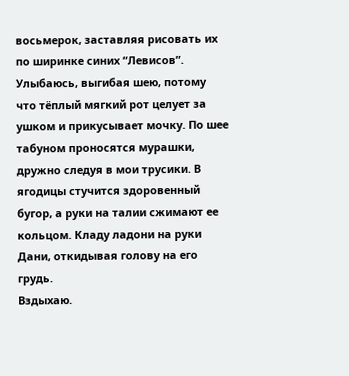восьмерок, заставляя рисовать их по ширинке синих “Левисов”.
Улыбаюсь, выгибая шею, потому что тёплый мягкий рот целует за ушком и прикусывает мочку. По шее табуном проносятся мурашки, дружно следуя в мои трусики. В ягодицы стучится здоровенный бугор, а руки на талии сжимают ее кольцом. Кладу ладони на руки Дани, откидывая голову на его грудь.
Вздыхаю.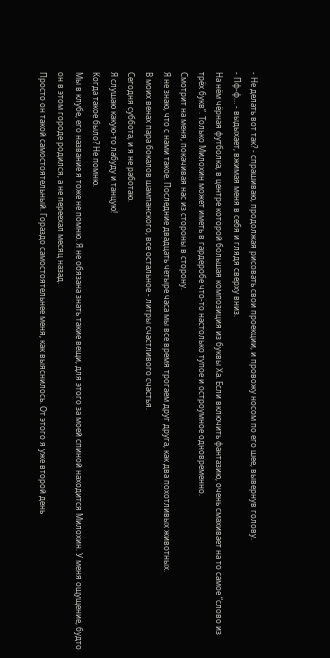- Не делать вот так? - спрашиваю, продолжая рисовать свои проекции, и провожу носом по его шее, вывернув голову.
- Пф-ф… - выдыхает, вжимая меня в себя и глядя сверху вниз.
На нём чёрная футболка, в центре которой большая композиция из буквы Ха. Если включить фантазию, очень смахивает на то самое “слово из трёх букв”. Только Милохин может иметь в гардеробе что-то настолько тупое и остроумное одновременно.
Смотрит на меня, покачивая нас из стороны в сторону.
Я не знаю, что с нами такое. Последние двадцать четыре часа мы все время трогаем друг друга, как два похотливых животных.
В моих венах пара бокалов шампанского, все остальное - литры счастливого счастья.
Сегодня суббота, и я не работаю.
Я слушаю какую-то лабуду и танцую!
Когда такое было? Не помню.
Мы в клубе, его название я тоже не помню. Я не обязана знать такие вещи, для этого за моей спиной находится Милохин. У меня ощущение, будто он в этом городе родился, а не переехал месяц назад.
Просто он такой самостоятельный. Гораздо самостоятельнее меня, как выяснилось. От этого я уже второй день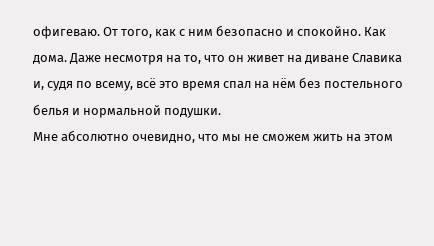офигеваю. От того, как с ним безопасно и спокойно. Как дома. Даже несмотря на то, что он живет на диване Славика и, судя по всему, всё это время спал на нём без постельного белья и нормальной подушки.
Мне абсолютно очевидно, что мы не сможем жить на этом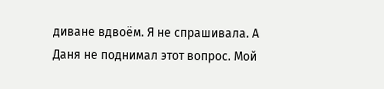диване вдвоём. Я не спрашивала. А Даня не поднимал этот вопрос. Мой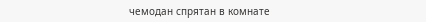чемодан спрятан в комнате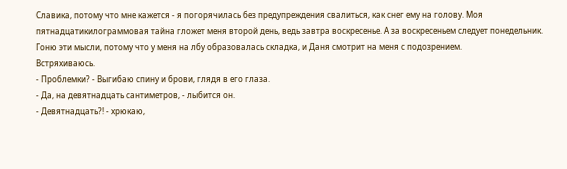Славика, потому что мне кажется - я погорячилась без предупреждения свалиться, как снег ему на голову. Моя пятнадцатикилограммовая тайна гложет меня второй день, ведь завтра воскресенье. А за воскресеньем следует понедельник.
Гоню эти мысли, потому что у меня на лбу образовалась складка, и Даня смотрит на меня с подозрением.
Встряхиваюсь.
- Проблемки? - Выгибаю спину и брови, глядя в его глаза.
- Да, на девятнадцать сантиметров, - лыбится он.
- Девятнадцать?! - хрюкаю,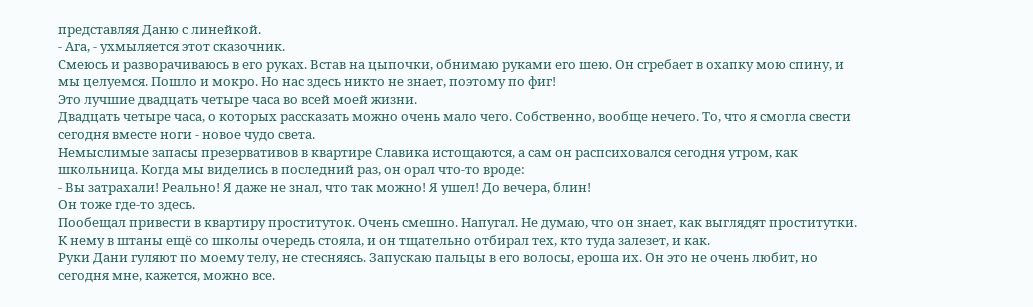представляя Даню с линейкой.
- Ага, - ухмыляется этот сказочник.
Смеюсь и разворачиваюсь в его руках. Встав на цыпочки, обнимаю руками его шею. Он сгребает в охапку мою спину, и мы целуемся. Пошло и мокро. Но нас здесь никто не знает, поэтому по фиг!
Это лучшие двадцать четыре часа во всей моей жизни.
Двадцать четыре часа, о которых рассказать можно очень мало чего. Собственно, вообще нечего. То, что я смогла свести сегодня вместе ноги - новое чудо света.
Немыслимые запасы презервативов в квартире Славика истощаются, а сам он распсиховался сегодня утром, как школьница. Когда мы виделись в последний раз, он орал что-то вроде:
- Вы затрахали! Реально! Я даже не знал, что так можно! Я ушел! До вечера, блин!
Он тоже где-то здесь.
Пообещал привести в квартиру проституток. Очень смешно. Напугал. Не думаю, что он знает, как выглядят проститутки. К нему в штаны ещё со школы очередь стояла, и он тщательно отбирал тех, кто туда залезет, и как.
Руки Дани гуляют по моему телу, не стесняясь. Запускаю пальцы в его волосы, ероша их. Он это не очень любит, но сегодня мне, кажется, можно все.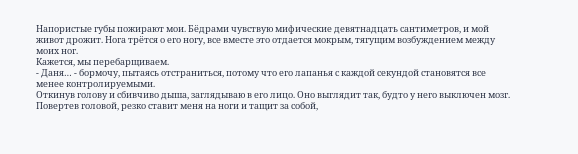Напористые губы пожирают мои. Бёдрами чувствую мифические девятнадцать сантиметров, и мой живот дрожит. Нога трётся о его ногу, все вместе это отдается мокрым, тягущим возбуждением между моих ног.
Кажется, мы перебарщиваем.
- Даня… - бормочу, пытаясь отстраниться, потому что его лапанья с каждой секундой становятся все менее контролируемыми.
Откинув голову и сбивчиво дыша, заглядываю в его лицо. Оно выглядит так, будто у него выключен мозг. Повертев головой, резко ставит меня на ноги и тащит за собой,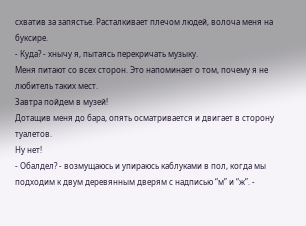схватив за запястье. Расталкивает плечом людей, волоча меня на буксире.
- Куда? - хнычу я, пытаясь перекричать музыку.
Меня питают со всех сторон. Это напоминает о том, почему я не любитель таких мест.
Завтра пойдем в музей!
Дотащив меня до бара, опять осматривается и двигает в сторону туалетов.
Ну нет!
- Обалдел? - возмущаюсь и упираюсь каблуками в пол, когда мы подходим к двум деревянным дверям с надписью “м” и “ж”. -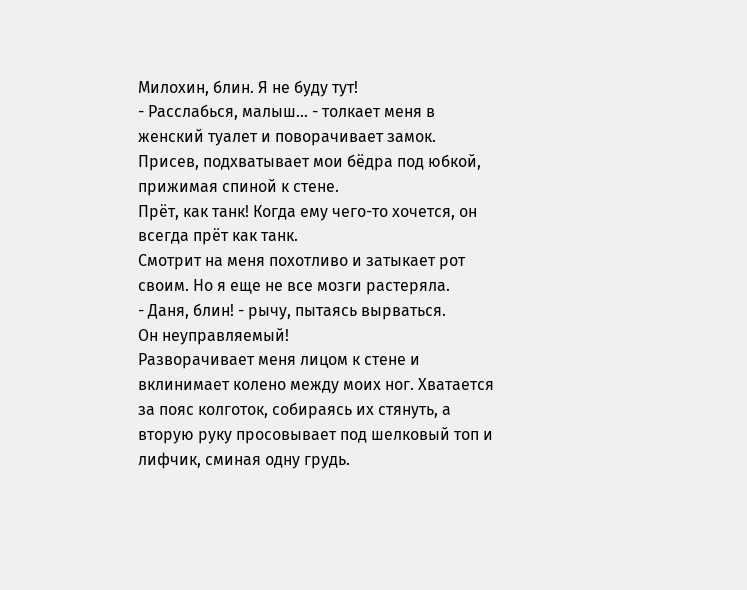Милохин, блин. Я не буду тут!
- Расслабься, малыш… - толкает меня в женский туалет и поворачивает замок.
Присев, подхватывает мои бёдра под юбкой, прижимая спиной к стене.
Прёт, как танк! Когда ему чего-то хочется, он всегда прёт как танк.
Смотрит на меня похотливо и затыкает рот своим. Но я еще не все мозги растеряла.
- Даня, блин! - рычу, пытаясь вырваться.
Он неуправляемый!
Разворачивает меня лицом к стене и вклинимает колено между моих ног. Хватается за пояс колготок, собираясь их стянуть, а вторую руку просовывает под шелковый топ и лифчик, сминая одну грудь.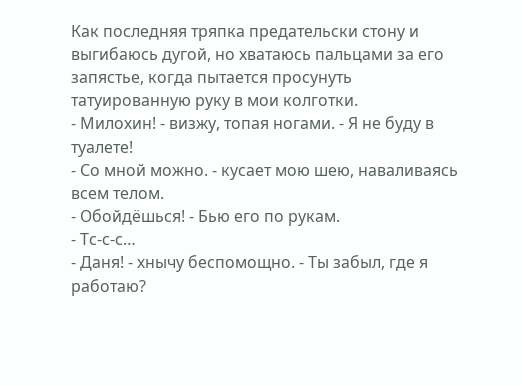Как последняя тряпка предательски стону и выгибаюсь дугой, но хватаюсь пальцами за его запястье, когда пытается просунуть татуированную руку в мои колготки.
- Милохин! - визжу, топая ногами. - Я не буду в туалете!
- Со мной можно. - кусает мою шею, наваливаясь всем телом.
- Обойдёшься! - Бью его по рукам.
- Тс-с-с…
- Даня! - хнычу беспомощно. - Ты забыл, где я работаю?